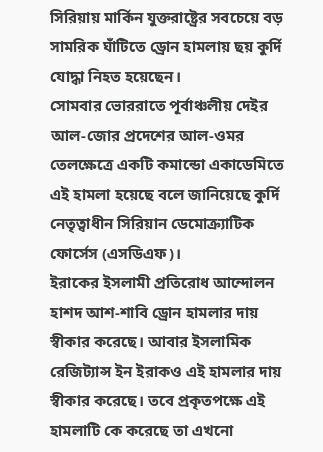সিরিয়ায় মার্কিন যুক্তরাষ্ট্রের সবচেয়ে বড় সামরিক ঘাঁটিতে ড্রোন হামলায় ছয় কুর্দি যোদ্ধা নিহত হয়েছেন।
সোমবার ভোররাতে পূর্বাঞ্চলীয় দেইর আল-জোর প্রদেশের আল-ওমর তেলক্ষেত্রে একটি কমান্ডো একাডেমিতে এই হামলা হয়েছে বলে জানিয়েছে কুর্দি নেতৃত্বাধীন সিরিয়ান ডেমোক্র্যাটিক ফোর্সেস (এসডিএফ)।
ইরাকের ইসলামী প্রতিরোধ আন্দোলন হাশদ আশ-শাবি ড্রোন হামলার দায় স্বীকার করেছে। আবার ইসলামিক রেজিট্যান্স ইন ইরাকও এই হামলার দায় স্বীকার করেছে। তবে প্রকৃতপক্ষে এই হামলাটি কে করেছে তা এখনো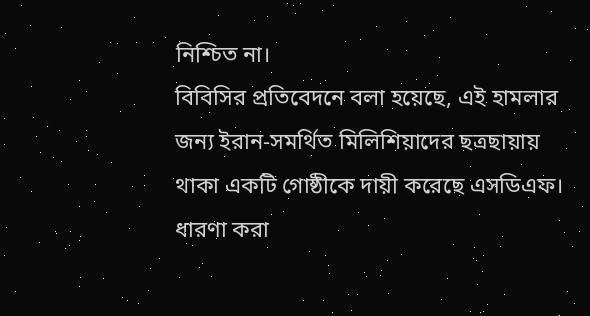নিশ্চিত না।
বিবিসির প্রতিবেদনে বলা হয়েছে, এই হামলার জন্য ইরান-সমর্থিত মিলিশিয়াদের ছত্রছায়ায় থাকা একটি গোষ্ঠীকে দায়ী করেছে এসডিএফ। ধারণা করা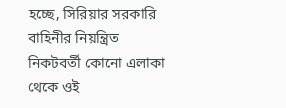হচ্ছে, সিরিয়ার সরকারি বাহিনীর নিয়ন্ত্রিত নিকটবর্তী কোনো এলাকা থেকে ওই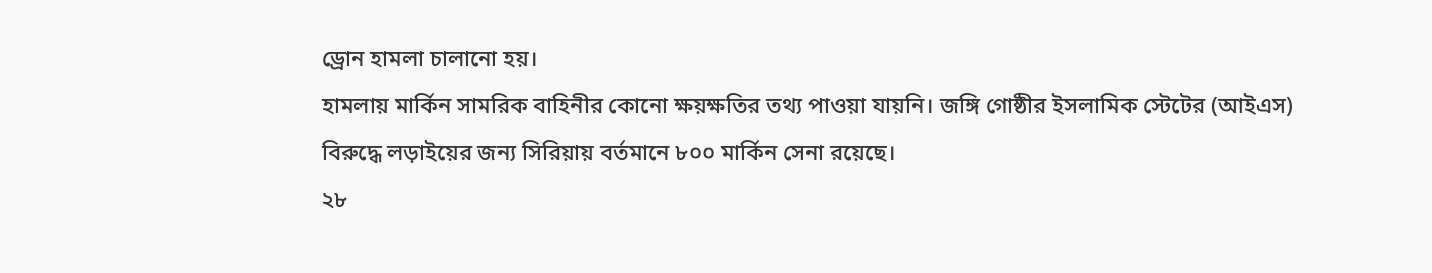ড্রোন হামলা চালানো হয়।
হামলায় মার্কিন সামরিক বাহিনীর কোনো ক্ষয়ক্ষতির তথ্য পাওয়া যায়নি। জঙ্গি গোষ্ঠীর ইসলামিক স্টেটের (আইএস) বিরুদ্ধে লড়াইয়ের জন্য সিরিয়ায় বর্তমানে ৮০০ মার্কিন সেনা রয়েছে।
২৮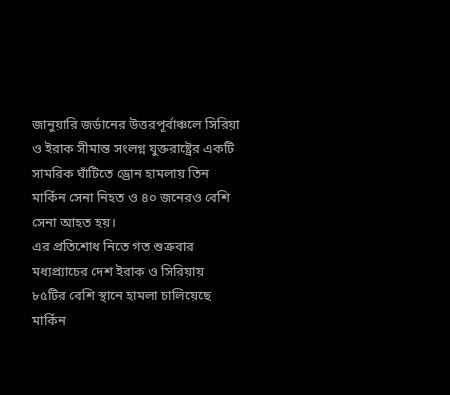জানুয়ারি জর্ডানের উত্তরপূর্বাঞ্চলে সিরিয়া ও ইরাক সীমান্ত সংলগ্ন যুক্তরাষ্ট্রের একটি সামরিক ঘাঁটিতে ড্রোন হামলায় তিন মার্কিন সেনা নিহত ও ৪০ জনেরও বেশি সেনা আহত হয়।
এর প্রতিশোধ নিতে গত শুক্রবার মধ্যপ্র্যাচের দেশ ইরাক ও সিরিয়ায় ৮৫টির বেশি স্থানে হামলা চালিয়েছে মার্কিন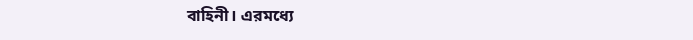বাহিনী। এরমধ্যে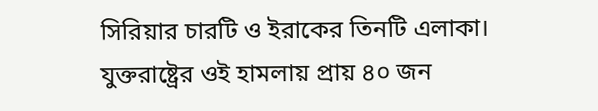সিরিয়ার চারটি ও ইরাকের তিনটি এলাকা।
যুক্তরাষ্ট্রের ওই হামলায় প্রায় ৪০ জন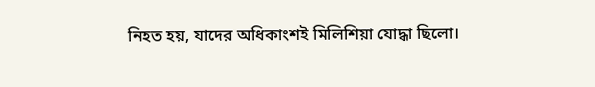নিহত হয়, যাদের অধিকাংশই মিলিশিয়া যোদ্ধা ছিলো।